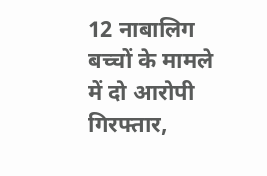12 नाबालिग बच्चों के मामले में दो आरोपी गिरफ्तार,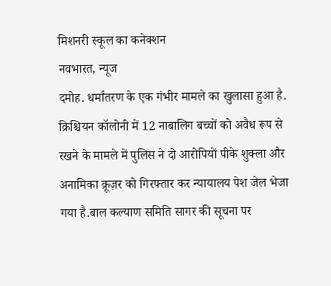मिशनरी स्कूल का कनेक्शन
नवभारत, न्यूज
दमोह. धर्मांतरण के एक गंभीर मामले का खुलासा हुआ है. क्रिश्चियन कॉलोनी में 12 नाबालिग बच्चों को अवैध रूप से रखने के मामले में पुलिस ने दो आरोपियों पीके शुक्ला और अनामिका क्रूज़र को गिरफ्तार कर न्यायालय पेश जेल भेजा गया है.बाल कल्याण समिति सागर की सूचना पर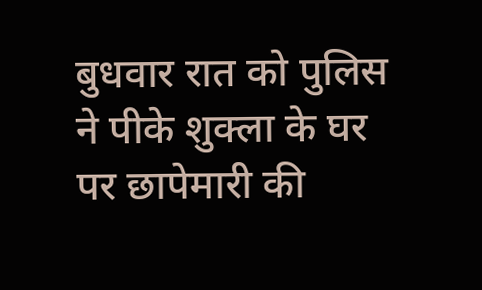बुधवार रात को पुलिस ने पीके शुक्ला के घर पर छापेमारी की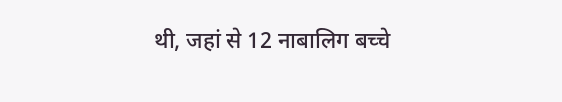थी, जहां से 12 नाबालिग बच्चे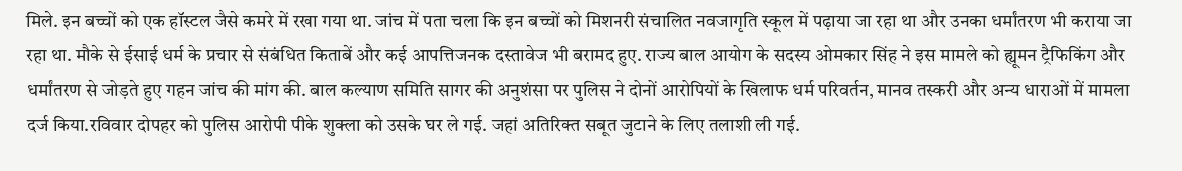मिले. इन बच्चों को एक हॉस्टल जैसे कमरे में रखा गया था. जांच में पता चला कि इन बच्चों को मिशनरी संचालित नवजागृति स्कूल में पढ़ाया जा रहा था और उनका धर्मांतरण भी कराया जा रहा था. मौके से ईसाई धर्म के प्रचार से संबंधित किताबें और कई आपत्तिजनक दस्तावेज भी बरामद हुए. राज्य बाल आयोग के सदस्य ओमकार सिंह ने इस मामले को ह्यूमन ट्रैफिकिंग और धर्मांतरण से जोड़ते हुए गहन जांच की मांग की. बाल कल्याण समिति सागर की अनुशंसा पर पुलिस ने दोनों आरोपियों के खिलाफ धर्म परिवर्तन, मानव तस्करी और अन्य धाराओं में मामला दर्ज किया.रविवार दोपहर को पुलिस आरोपी पीके शुक्ला को उसके घर ले गई. जहां अतिरिक्त सबूत जुटाने के लिए तलाशी ली गई.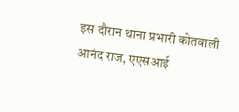इस दौरान थाना प्रभारी कोतवाली आनंद राज, एएसआई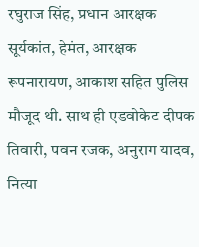रघुराज सिंह, प्रधान आरक्षक सूर्यकांत, हेमंत, आरक्षक रूपनारायण, आकाश सहित पुलिस मौजूद थी. साथ ही एडवोकेट दीपक तिवारी, पवन रजक, अनुराग यादव, नित्या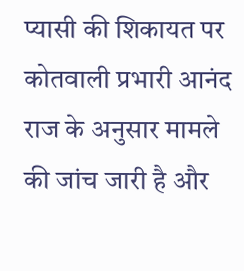प्यासी की शिकायत पर कोतवाली प्रभारी आनंद राज के अनुसार मामले की जांच जारी है और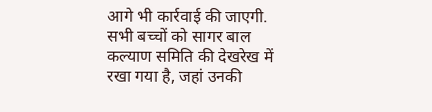आगे भी कार्रवाई की जाएगी. सभी बच्चों को सागर बाल कल्याण समिति की देखरेख में रखा गया है, जहां उनकी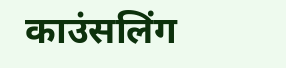काउंसलिंग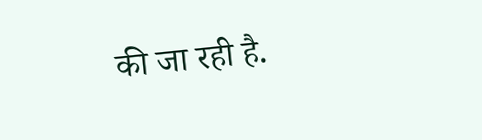की जा रही है.